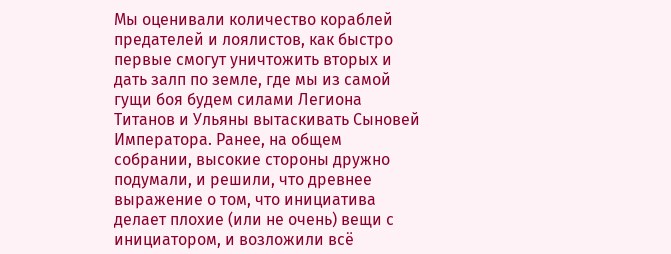Мы оценивали количество кораблей предателей и лоялистов, как быстро первые смогут уничтожить вторых и дать залп по земле, где мы из самой гущи боя будем силами Легиона Титанов и Ульяны вытаскивать Сыновей Императора. Ранее, на общем собрании, высокие стороны дружно подумали, и решили, что древнее выражение о том, что инициатива делает плохие (или не очень) вещи с инициатором, и возложили всё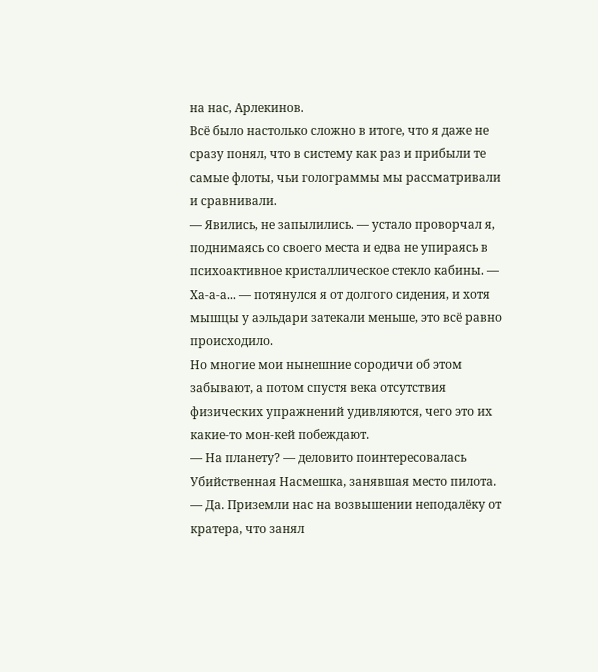на нас, Арлекинов.
Всё было настолько сложно в итоге, что я даже не сразу понял, что в систему как раз и прибыли те самые флоты, чьи голограммы мы рассматривали и сравнивали.
— Явились, не запылились. — устало проворчал я, поднимаясь со своего места и едва не упираясь в психоактивное кристаллическое стекло кабины. — Ха-а-а... — потянулся я от долгого сидения, и хотя мышцы у аэльдари затекали меньше, это всё равно происходило.
Но многие мои нынешние сородичи об этом забывают, а потом спустя века отсутствия физических упражнений удивляются, чего это их какие-то мон-кей побеждают.
— На планету? — деловито поинтересовалась Убийственная Насмешка, занявшая место пилота.
— Да. Приземли нас на возвышении неподалёку от кратера, что занял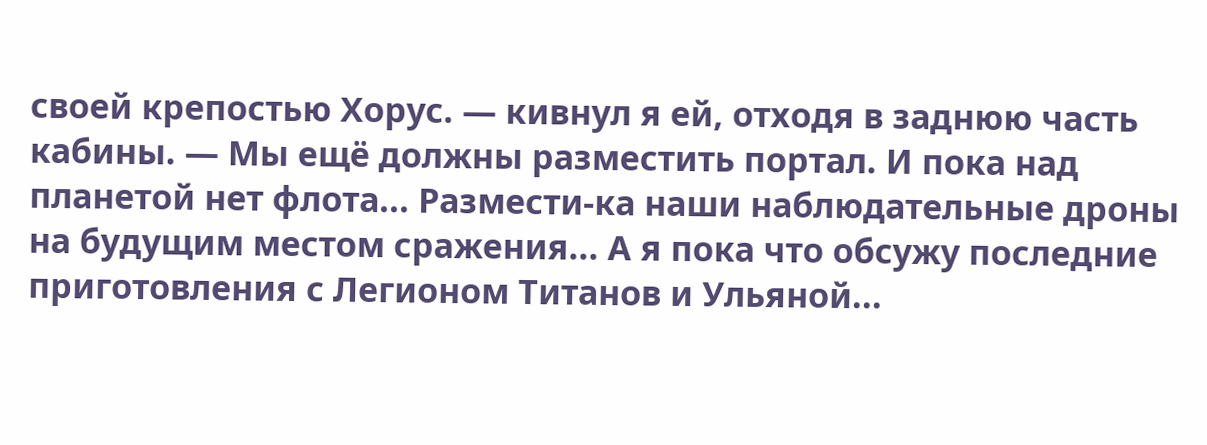своей крепостью Хорус. — кивнул я ей, отходя в заднюю часть кабины. — Мы ещё должны разместить портал. И пока над планетой нет флота... Размести-ка наши наблюдательные дроны на будущим местом сражения... А я пока что обсужу последние приготовления с Легионом Титанов и Ульяной...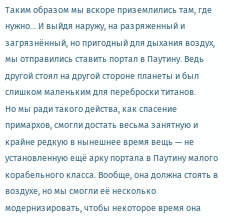Таким образом мы вскоре приземлились там, где нужно... И выйдя наружу, на разряженный и загрязнённый, но пригодный для дыхания воздух, мы отправились ставить портал в Паутину. Ведь другой стоял на другой стороне планеты и был слишком маленьким для переброски титанов.
Но мы ради такого действа, как спасение примархов, смогли достать весьма занятную и крайне редкую в нынешнее время вещь — не установленную ещё арку портала в Паутину малого корабельного класса. Вообще, она должна стоять в воздухе, но мы смогли её несколько модернизировать, чтобы некоторое время она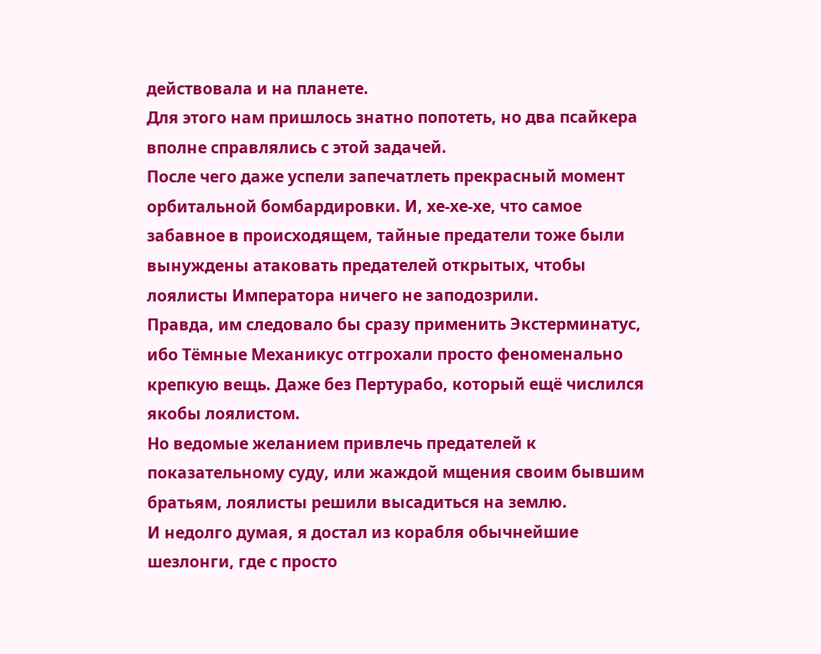действовала и на планете.
Для этого нам пришлось знатно попотеть, но два псайкера вполне справлялись с этой задачей.
После чего даже успели запечатлеть прекрасный момент орбитальной бомбардировки. И, хе-хе-хе, что самое забавное в происходящем, тайные предатели тоже были вынуждены атаковать предателей открытых, чтобы лоялисты Императора ничего не заподозрили.
Правда, им следовало бы сразу применить Экстерминатус, ибо Тёмные Механикус отгрохали просто феноменально крепкую вещь. Даже без Пертурабо, который ещё числился якобы лоялистом.
Но ведомые желанием привлечь предателей к показательному суду, или жаждой мщения своим бывшим братьям, лоялисты решили высадиться на землю.
И недолго думая, я достал из корабля обычнейшие шезлонги, где с просто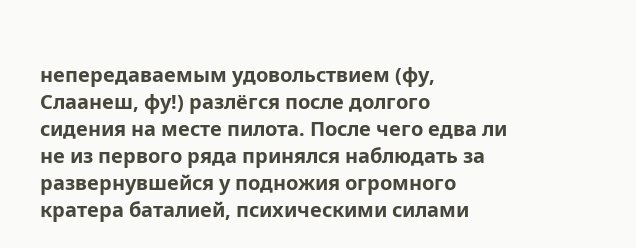непередаваемым удовольствием (фу, Слаанеш, фу!) разлёгся после долгого сидения на месте пилота. После чего едва ли не из первого ряда принялся наблюдать за развернувшейся у подножия огромного кратера баталией, психическими силами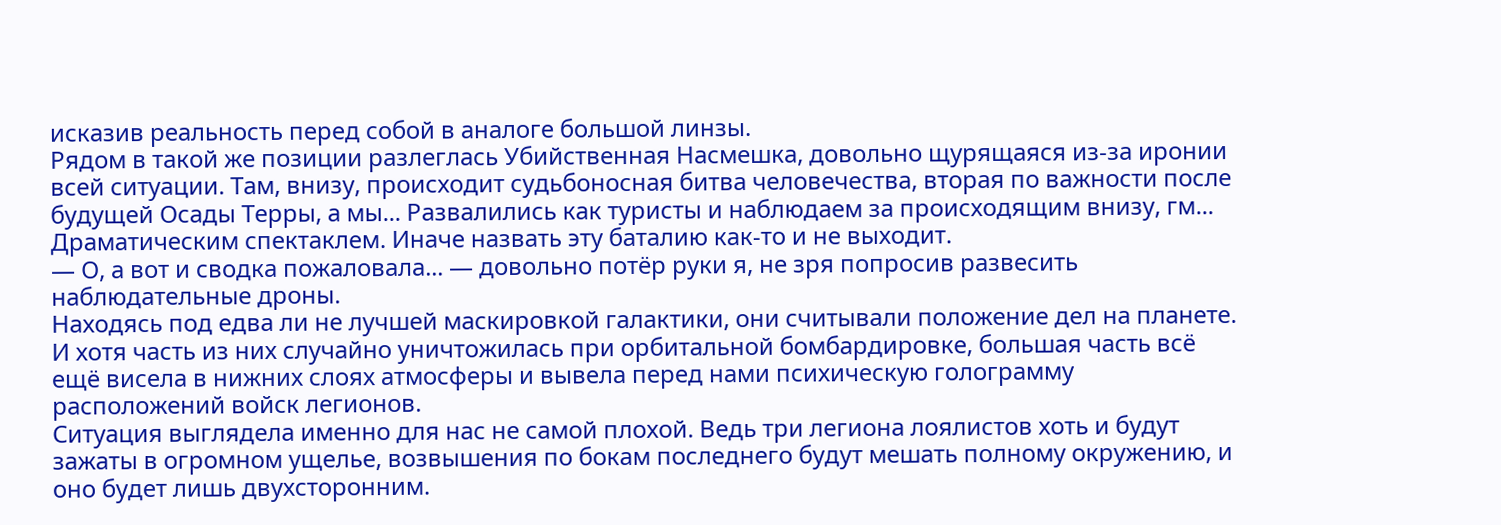исказив реальность перед собой в аналоге большой линзы.
Рядом в такой же позиции разлеглась Убийственная Насмешка, довольно щурящаяся из-за иронии всей ситуации. Там, внизу, происходит судьбоносная битва человечества, вторая по важности после будущей Осады Терры, а мы... Развалились как туристы и наблюдаем за происходящим внизу, гм... Драматическим спектаклем. Иначе назвать эту баталию как-то и не выходит.
— О, а вот и сводка пожаловала... — довольно потёр руки я, не зря попросив развесить наблюдательные дроны.
Находясь под едва ли не лучшей маскировкой галактики, они считывали положение дел на планете. И хотя часть из них случайно уничтожилась при орбитальной бомбардировке, большая часть всё ещё висела в нижних слоях атмосферы и вывела перед нами психическую голограмму расположений войск легионов.
Ситуация выглядела именно для нас не самой плохой. Ведь три легиона лоялистов хоть и будут зажаты в огромном ущелье, возвышения по бокам последнего будут мешать полному окружению, и оно будет лишь двухсторонним.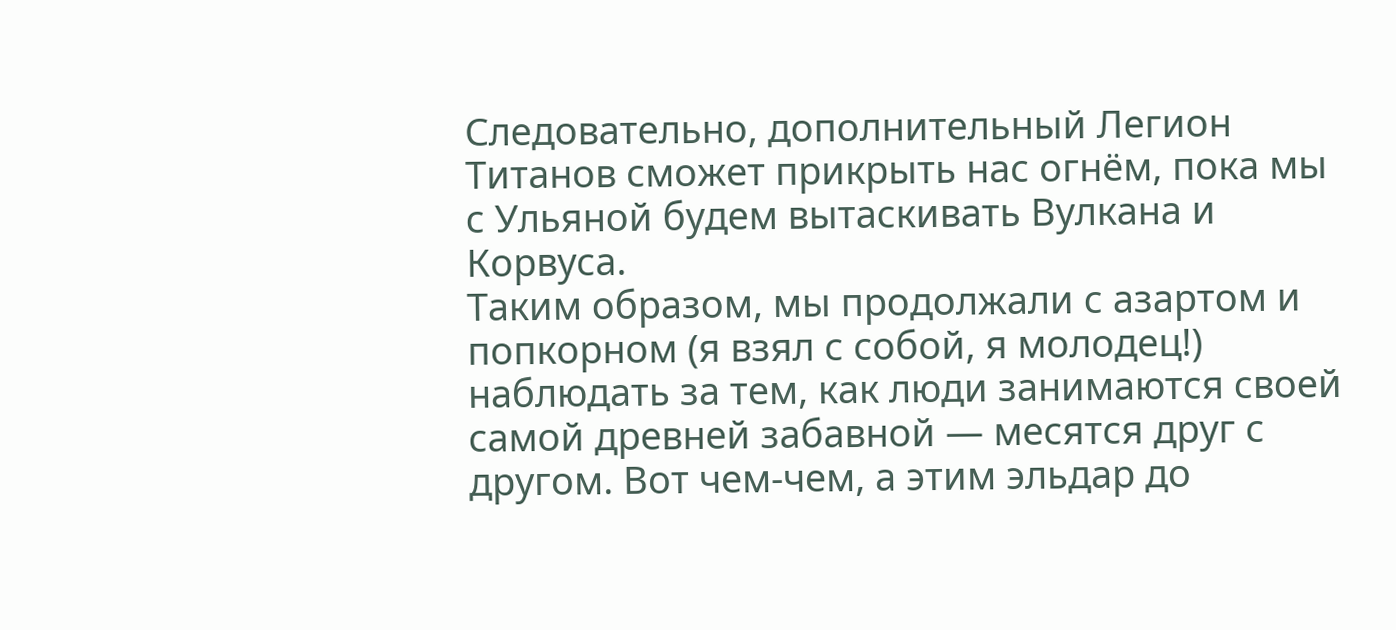Следовательно, дополнительный Легион Титанов сможет прикрыть нас огнём, пока мы с Ульяной будем вытаскивать Вулкана и Корвуса.
Таким образом, мы продолжали с азартом и попкорном (я взял с собой, я молодец!) наблюдать за тем, как люди занимаются своей самой древней забавной — месятся друг с другом. Вот чем-чем, а этим эльдар до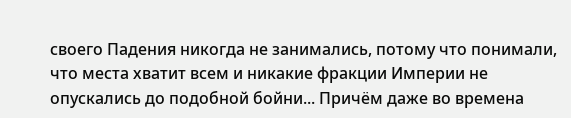своего Падения никогда не занимались, потому что понимали, что места хватит всем и никакие фракции Империи не опускались до подобной бойни... Причём даже во времена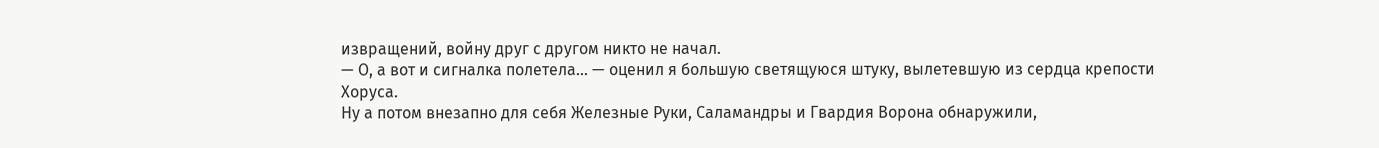извращений, войну друг с другом никто не начал.
— О, а вот и сигналка полетела... — оценил я большую светящуюся штуку, вылетевшую из сердца крепости Хоруса.
Ну а потом внезапно для себя Железные Руки, Саламандры и Гвардия Ворона обнаружили,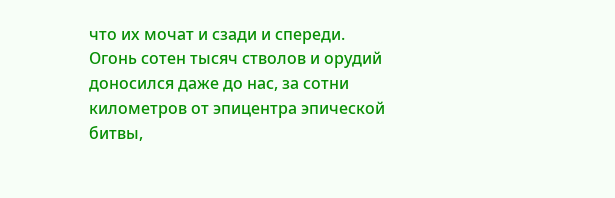что их мочат и сзади и спереди.
Огонь сотен тысяч стволов и орудий доносился даже до нас, за сотни километров от эпицентра эпической битвы,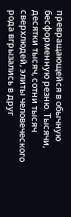превращающейся в обычную бесформенную резню. Тысячи, десятки тысяч, сотни тысяч сверхлюдей, элиты человеческого рода вгрызались в друг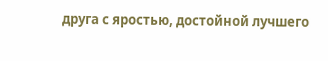друга с яростью, достойной лучшего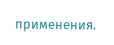применения.